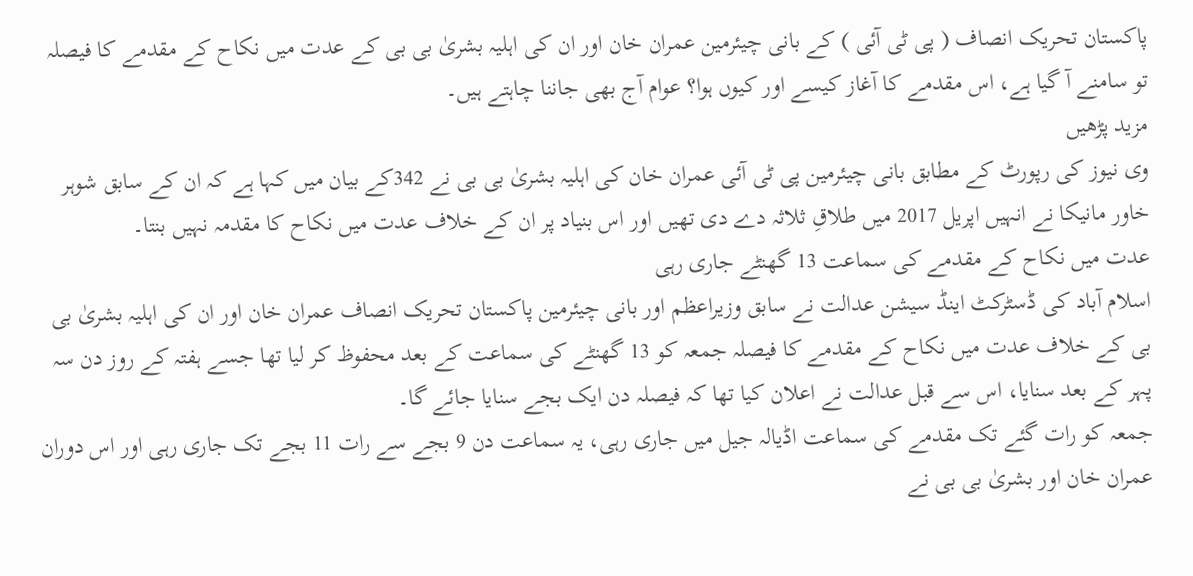پاکستان تحریک انصاف ( پی ٹی آئی ) کے بانی چیئرمین عمران خان اور ان کی اہلیہ بشریٰ بی بی کے عدت میں نکاح کے مقدمے کا فیصلہ تو سامنے آ گیا ہے، اس مقدمے کا آغاز کیسے اور کیوں ہوا؟ عوام آج بھی جاننا چاہتے ہیں۔
مزید پڑھیں
وی نیوز کی رپورٹ کے مطابق بانی چیئرمین پی ٹی آئی عمران خان کی اہلیہ بشریٰ بی بی نے 342کے بیان میں کہا ہے کہ ان کے سابق شوہر خاور مانیکا نے انہیں اپریل 2017 میں طلاقِ ثلاثہ دے دی تھیں اور اس بنیاد پر ان کے خلاف عدت میں نکاح کا مقدمہ نہیں بنتا۔
عدت میں نکاح کے مقدمے کی سماعت 13 گھنٹے جاری رہی
اسلام آباد کی ڈسٹرکٹ اینڈ سیشن عدالت نے سابق وزیراعظم اور بانی چیئرمین پاکستان تحریک انصاف عمران خان اور ان کی اہلیہ بشریٰ بی بی کے خلاف عدت میں نکاح کے مقدمے کا فیصلہ جمعہ کو 13 گھنٹے کی سماعت کے بعد محفوظ کر لیا تھا جسے ہفتہ کے روز دن سہ پہر کے بعد سنایا، اس سے قبل عدالت نے اعلان کیا تھا کہ فیصلہ دن ایک بجے سنایا جائے گا۔
جمعہ کو رات گئے تک مقدمے کی سماعت اڈیالہ جیل میں جاری رہی، یہ سماعت دن 9 بجے سے رات 11 بجے تک جاری رہی اور اس دوران عمران خان اور بشریٰ بی بی نے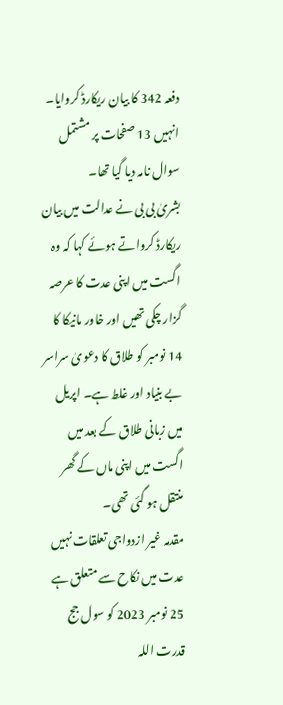دفعہ 342 کا بیان ریکارڈ کروایا۔ انہیں 13 صفحات پر مشتمل سوال نامہ دیا گیا تھا۔
بشریٰ بی بی نے عدالت میں بیان ریکارڈ کرواتے ہوئے کہا کہ وہ اگست میں اپنی عدت کا عرصہ گزار چکی تھیں اور خاور مانیکا کا 14 نومبر کو طلاق کا دعویٰ سراسر بے بنیاد اور غلط ہے۔ اپریل میں زبانی طلاق کے بعد میں اگست میں اپنی ماں کے گھر منتقل ہو گئی تھی۔
مقدمہ غیر ازدواجی تعلقات نہیں عدت میں نکاح سے متعلق ہے
25 نومبر 2023 کو سول جج قدرت اللہ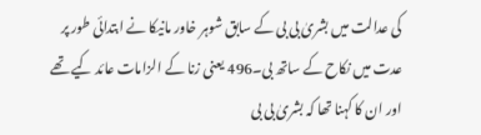کی عدالت میں بشریٰ بی بی کے سابق شوہر خاور مانیکا نے ابتدائی طور پر عدت میں نکاح کے ساتھ بی۔496 یعنی زنا کے الزامات عائد کیے تھے اور ان کا کہنا تھا کہ بشریٰ بی بی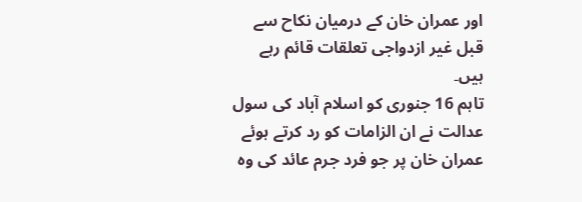اور عمران خان کے درمیان نکاح سے قبل غیر ازدواجی تعلقات قائم رہے ہیں۔
تاہم 16 جنوری کو اسلام آباد کی سول عدالت نے ان الزامات کو رد کرتے ہوئے عمران خان پر جو فرد جرم عائد کی وہ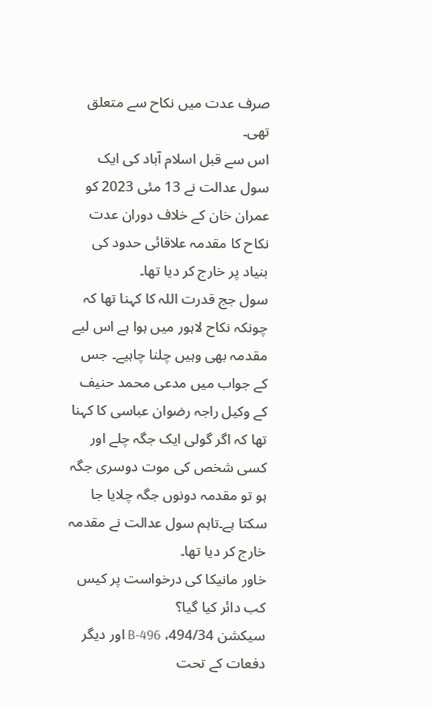صرف عدت میں نکاح سے متعلق تھی۔
اس سے قبل اسلام آباد کی ایک سول عدالت نے 13 مئی 2023 کو عمران خان کے خلاف دوران عدت نکاح کا مقدمہ علاقائی حدود کی بنیاد پر خارج کر دیا تھا۔
سول جج قدرت اللہ کا کہنا تھا کہ چونکہ نکاح لاہور میں ہوا ہے اس لیے مقدمہ بھی وہیں چلنا چاہیے۔ جس کے جواب میں مدعی محمد حنیف کے وکیل راجہ رضوان عباسی کا کہنا تھا کہ اگر گولی ایک جگہ چلے اور کسی شخص کی موت دوسری جگہ ہو تو مقدمہ دونوں جگہ چلایا جا سکتا ہے۔تاہم سول عدالت نے مقدمہ خارج کر دیا تھا۔
خاور مانیکا کی درخواست پر کیس کب دائر کیا گیا؟
سیکشن 494/34، B-496 اور دیگر دفعات کے تحت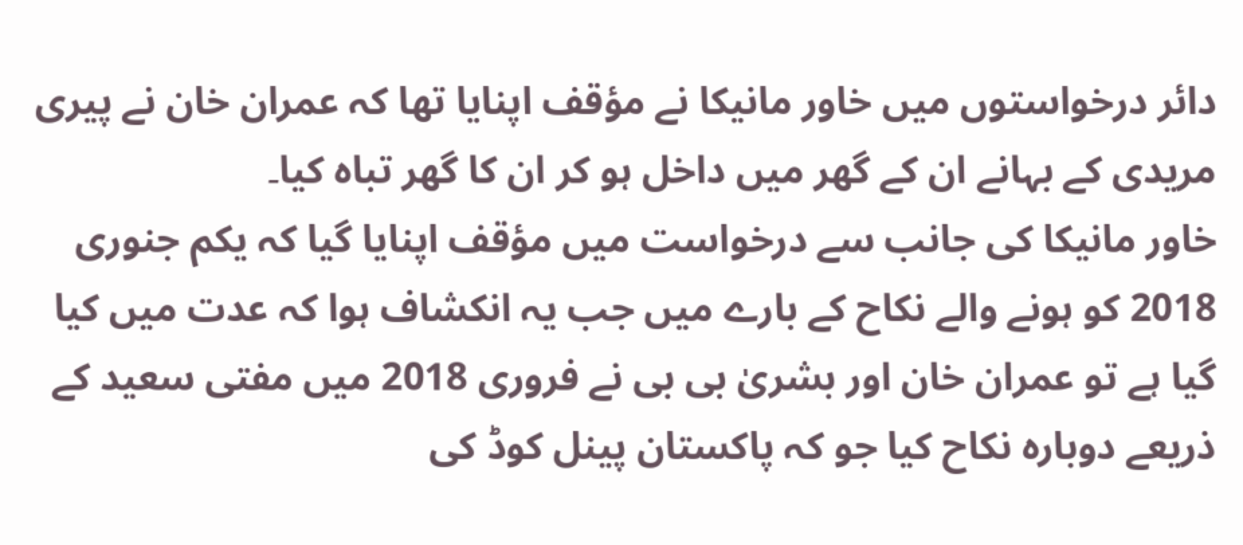دائر درخواستوں میں خاور مانیکا نے مؤقف اپنایا تھا کہ عمران خان نے پیری مریدی کے بہانے ان کے گھر میں داخل ہو کر ان کا گھر تباہ کیا۔
خاور مانیکا کی جانب سے درخواست میں مؤقف اپنایا گیا کہ یکم جنوری 2018 کو ہونے والے نکاح کے بارے میں جب یہ انکشاف ہوا کہ عدت میں کیا گیا ہے تو عمران خان اور بشریٰ بی بی نے فروری 2018 میں مفتی سعید کے ذریعے دوبارہ نکاح کیا جو کہ پاکستان پینل کوڈ کی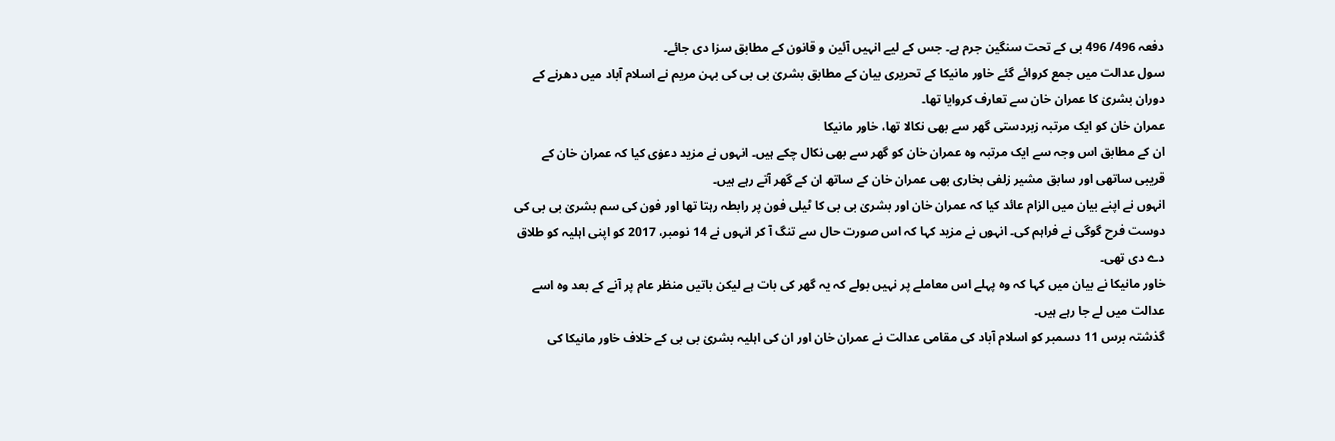دفعہ 496/ 496 بی کے تحت سنگین جرم ہے۔ جس کے لیے انہیں آئین و قانون کے مطابق سزا دی جائے۔
سول عدالت میں جمع کروائے گئے خاور مانیکا کے تحریری بیان کے مطابق بشریٰ بی بی کی بہن مریم نے اسلام آباد میں دھرنے کے دوران بشریٰ کا عمران خان سے تعارف کروایا تھا۔
عمران خان کو ایک مرتبہ زبردستی گھر سے بھی نکالا تھا، خاور مانیکا
ان کے مطابق اس وجہ سے ایک مرتبہ وہ عمران خان کو گھر سے بھی نکال چکے ہیں۔ انہوں نے مزید دعوٰی کیا کہ عمران خان کے قریبی ساتھی اور سابق مشیر زلفی بخاری بھی عمران خان کے ساتھ ان کے گھر آتے رہے ہیں۔
انہوں نے اپنے بیان میں الزام عائد کیا کہ عمران خان اور بشریٰ بی بی کا ٹیلی فون پر رابطہ رہتا تھا اور فون کی سم بشریٰ بی بی کی دوست فرح گوگی نے فراہم کی۔ انہوں نے مزید کہا کہ اس صورت حال سے تنگ آ کر انہوں نے 14 نومبر، 2017 کو اپنی اہلیہ کو طلاق دے دی تھی۔
خاور مانیکا نے بیان میں کہا کہ وہ پہلے اس معاملے پر نہیں بولے کہ یہ گھر کی بات ہے لیکن باتیں منظر عام پر آنے کے بعد وہ اسے عدالت میں لے جا رہے ہیں۔
گذشتہ برس 11 دسمبر کو اسلام آباد کی مقامی عدالت نے عمران خان اور ان کی اہلیہ بشریٰ بی بی کے خلاف خاور مانیکا کی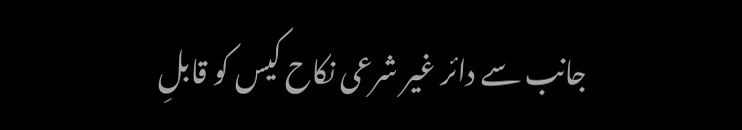جانب سے دائر غیر شرعی نکاح کیس کو قابلِ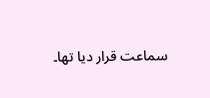سماعت قرار دیا تھا۔